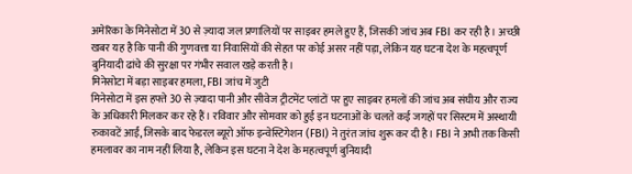अमेरिका के मिनेसोटा में 30 से ज़्यादा जल प्रणालियों पर साइबर हमले हुए हैं, जिसकी जांच अब FBI कर रही है। अच्छी खबर यह है कि पानी की गुणवत्ता या निवासियों की सेहत पर कोई असर नहीं पड़ा, लेकिन यह घटना देश के महत्वपूर्ण बुनियादी ढांचे की सुरक्षा पर गंभीर सवाल खड़े करती है।
मिनेसोटा में बड़ा साइबर हमला, FBI जांच में जुटी
मिनेसोटा में इस हफ्ते 30 से ज़्यादा पानी और सीवेज ट्रीटमेंट प्लांटों पर हुए साइबर हमलों की जांच अब संघीय और राज्य के अधिकारी मिलकर कर रहे हैं। रविवार और सोमवार को हुई इन घटनाओं के चलते कई जगहों पर सिस्टम में अस्थायी रुकावटें आईं, जिसके बाद फेडरल ब्यूरो ऑफ इन्वेस्टिगेशन (FBI) ने तुरंत जांच शुरू कर दी है। FBI ने अभी तक किसी हमलावर का नाम नहीं लिया है, लेकिन इस घटना ने देश के महत्वपूर्ण बुनियादी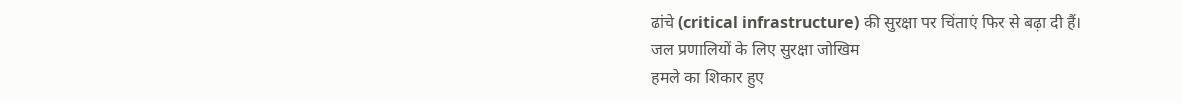ढांचे (critical infrastructure) की सुरक्षा पर चिंताएं फिर से बढ़ा दी हैं।
जल प्रणालियों के लिए सुरक्षा जोखिम
हमले का शिकार हुए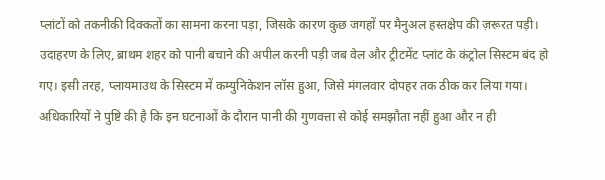प्लांटों को तकनीकी दिक्कतों का सामना करना पड़ा, जिसके कारण कुछ जगहों पर मैनुअल हस्तक्षेप की ज़रूरत पड़ी। उदाहरण के लिए, ब्राथम शहर को पानी बचाने की अपील करनी पड़ी जब वेल और ट्रीटमेंट प्लांट के कंट्रोल सिस्टम बंद हो गए। इसी तरह, प्लायमाउथ के सिस्टम में कम्युनिकेशन लॉस हुआ, जिसे मंगलवार दोपहर तक ठीक कर लिया गया। अधिकारियों ने पुष्टि की है कि इन घटनाओं के दौरान पानी की गुणवत्ता से कोई समझौता नहीं हुआ और न ही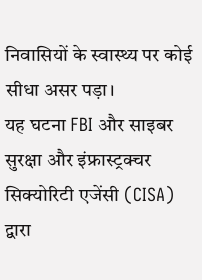निवासियों के स्वास्थ्य पर कोई सीधा असर पड़ा।
यह घटना FBI और साइबर सुरक्षा और इंफ्रास्ट्रक्चर सिक्योरिटी एजेंसी (CISA) द्वारा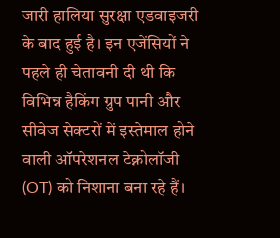जारी हालिया सुरक्षा एडवाइजरी के बाद हुई है। इन एजेंसियों ने पहले ही चेतावनी दी थी कि विभिन्न हैकिंग ग्रुप पानी और सीवेज सेक्टरों में इस्तेमाल होने वाली ऑपरेशनल टेक्नोलॉजी (OT) को निशाना बना रहे हैं।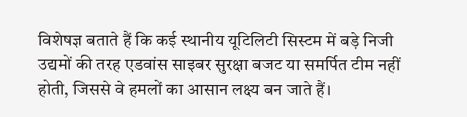विशेषज्ञ बताते हैं कि कई स्थानीय यूटिलिटी सिस्टम में बड़े निजी उद्यमों की तरह एडवांस साइबर सुरक्षा बजट या समर्पित टीम नहीं होती, जिससे वे हमलों का आसान लक्ष्य बन जाते हैं।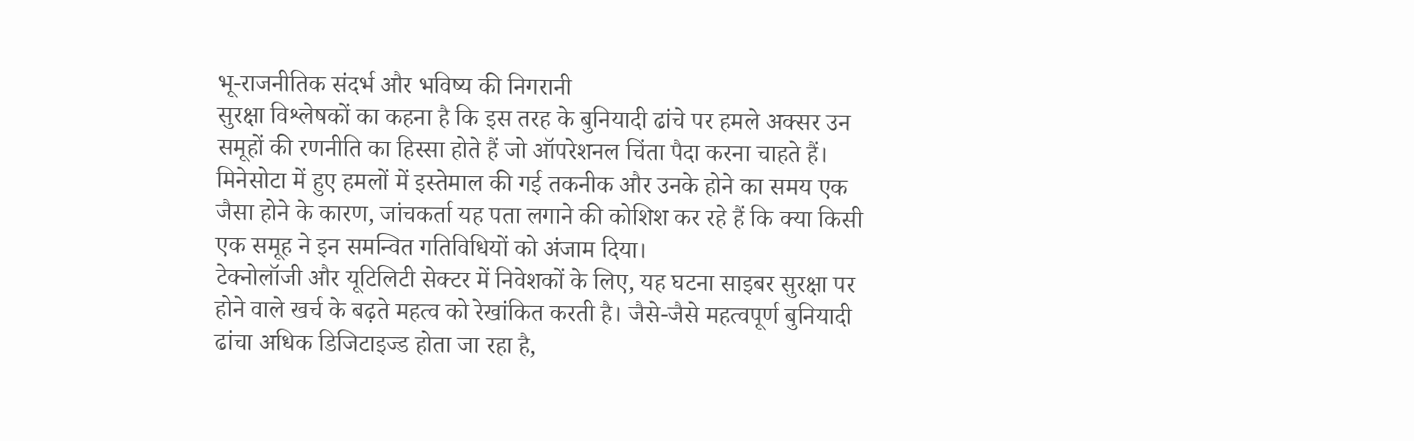भू-राजनीतिक संदर्भ और भविष्य की निगरानी
सुरक्षा विश्लेषकों का कहना है कि इस तरह के बुनियादी ढांचे पर हमले अक्सर उन समूहों की रणनीति का हिस्सा होते हैं जो ऑपरेशनल चिंता पैदा करना चाहते हैं। मिनेसोटा में हुए हमलों में इस्तेमाल की गई तकनीक और उनके होने का समय एक जैसा होने के कारण, जांचकर्ता यह पता लगाने की कोशिश कर रहे हैं कि क्या किसी एक समूह ने इन समन्वित गतिविधियों को अंजाम दिया।
टेक्नोलॉजी और यूटिलिटी सेक्टर में निवेशकों के लिए, यह घटना साइबर सुरक्षा पर होने वाले खर्च के बढ़ते महत्व को रेखांकित करती है। जैसे-जैसे महत्वपूर्ण बुनियादी ढांचा अधिक डिजिटाइज्ड होता जा रहा है,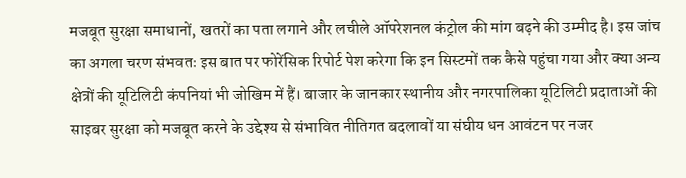मजबूत सुरक्षा समाधानों, खतरों का पता लगाने और लचीले ऑपरेशनल कंट्रोल की मांग बढ़ने की उम्मीद है। इस जांच का अगला चरण संभवतः इस बात पर फोरेंसिक रिपोर्ट पेश करेगा कि इन सिस्टमों तक कैसे पहुंचा गया और क्या अन्य क्षेत्रों की यूटिलिटी कंपनियां भी जोखिम में हैं। बाजार के जानकार स्थानीय और नगरपालिका यूटिलिटी प्रदाताओं की साइबर सुरक्षा को मजबूत करने के उद्देश्य से संभावित नीतिगत बदलावों या संघीय धन आवंटन पर नजर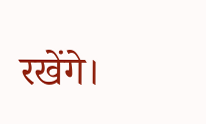रखेंगे।